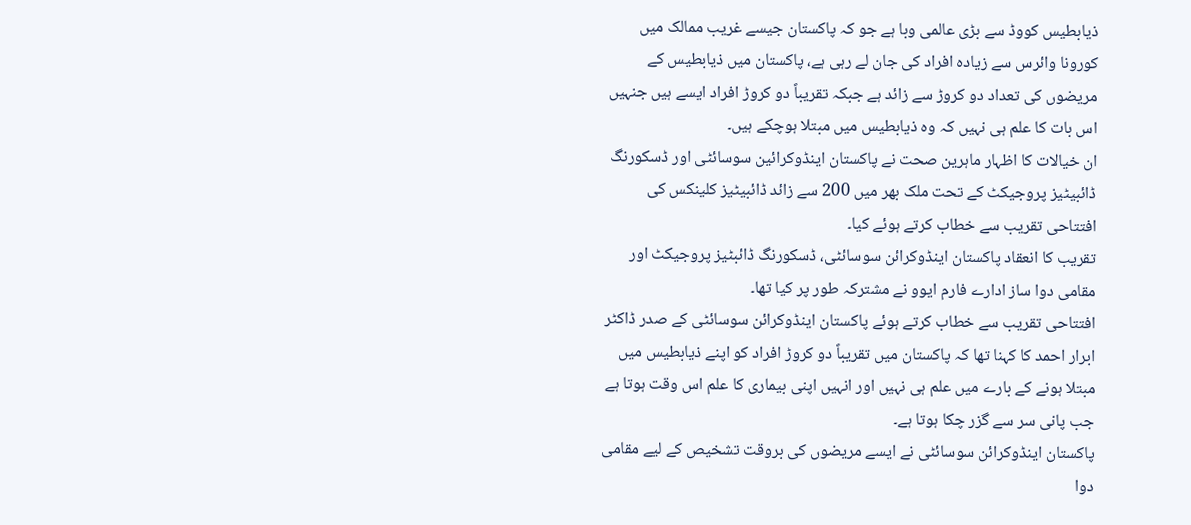ذیابطیس کووڈ سے بڑی عالمی وبا ہے جو کہ پاکستان جیسے غریب ممالک میں کورونا وائرس سے زیادہ افراد کی جان لے رہی ہے، پاکستان میں ذیابطیس کے مریضوں کی تعداد دو کروڑ سے زائد ہے جبکہ تقریباً دو کروڑ افراد ایسے ہیں جنہیں اس بات کا علم ہی نہیں کہ وہ ذیابطیس میں مبتلا ہوچکے ہیں۔
ان خیالات کا اظہار ماہرین صحت نے پاکستان اینڈوکرائین سوسائٹی اور ڈسکورنگ ڈائبیٹیز پروجیکٹ کے تحت ملک بھر میں 200 سے زائد ڈائبیٹیز کلینکس کی افتتاحی تقریب سے خطاب کرتے ہوئے کیا۔
تقریب کا انعقاد پاکستان اینڈوکرائن سوسائٹی، ڈسکورنگ ڈائبٹیز پروجیکٹ اور مقامی دوا ساز ادارے فارم ایوو نے مشترکہ طور پر کیا تھا۔
افتتاحی تقریب سے خطاب کرتے ہوئے پاکستان اینڈوکرائن سوسائٹی کے صدر ڈاکٹر ابرار احمد کا کہنا تھا کہ پاکستان میں تقریباً دو کروڑ افراد کو اپنے ذیابطیس میں مبتلا ہونے کے بارے میں علم ہی نہیں اور انہیں اپنی بیماری کا علم اس وقت ہوتا ہے جب پانی سر سے گزر چکا ہوتا ہے۔
پاکستان اینڈوکرائن سوسائٹی نے ایسے مریضوں کی بروقت تشخیص کے لیے مقامی دوا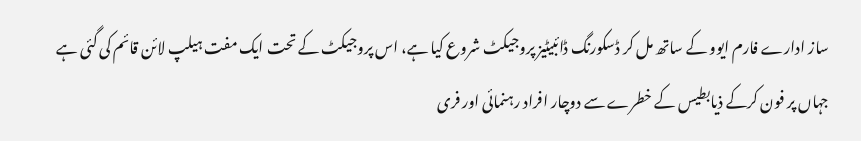ساز ادارے فارم ایوو کے ساتھ مل کر ڈسکورنگ ڈائبیٹیز پروجیکٹ شروع کیا ہے، اس پروجیکٹ کے تحت ایک مفت ہیلپ لائن قائم کی گئی ہے جہاں پر فون کرکے ذیابطیس کے خطرے سے دوچار افراد رہنمائی اور فری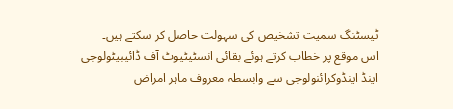ٹیسٹنگ سمیت تشخیص کی سہولت حاصل کر سکتے ہیں۔
اس موقع پر خطاب کرتے ہوئے بقائی انسٹیٹیوٹ آف ڈائیبیٹولوجی اینڈ اینڈوکرائنولوجی سے وابسطہ معروف ماہر امراض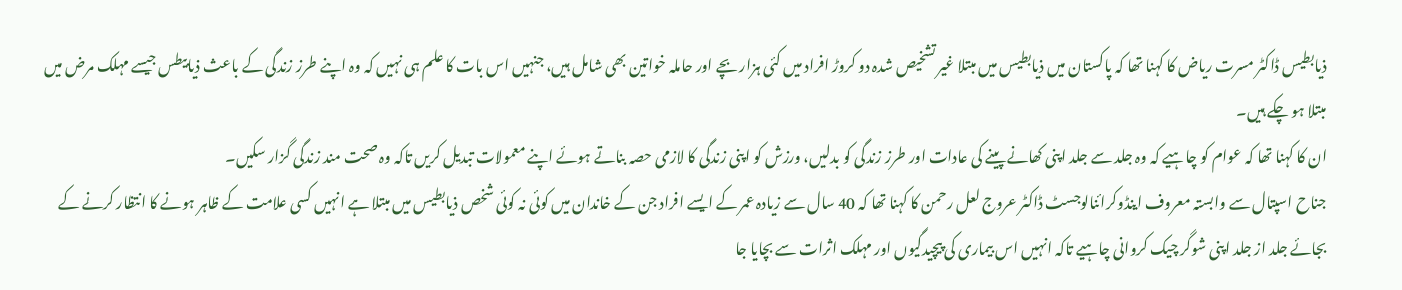ذیابطیس ڈاکٹر مسرت ریاض کا کہنا تھا کہ پاکستان میں ذیابطیس میں مبتلا غیر تشخیص شدہ دو کروڑ افراد میں کئی ہزار بچے اور حاملہ خواتین بھی شامل ہیں، جنہیں اس بات کا علم ہی نہیں کہ وہ اپنے طرز زندگی کے باعث ذیابیطس جیسے مہلک مرض میں مبتلا ہو چکے ہیں۔
ان کا کہنا تھا کہ عوام کو چاہیے کہ وہ جلد سے جلد اپنی کھانے پینے کی عادات اور طرز زندگی کو بدلیں، ورزش کو اپنی زندگی کا لازمی حصہ بناتے ہوئے اپنے معمولات تبدیل کریں تاکہ وہ صحت مند زندگی گزار سکیں۔
جناح اسپتال سے وابستہ معروف اینڈوکرائنالوجسٹ ڈاکٹر عروج لعل رحمن کا کہنا تھا کہ 40 سال سے زیادہ عمر کے ایسے افراد جن کے خاندان میں کوئی نہ کوئی شخص ذیابطیس میں مبتلا ہے انہیں کسی علامت کے ظاہر ہونے کا انتظار کرنے کے بجائے جلد از جلد اپنی شوگر چیک کروانی چاہیے تاکہ انہیں اس بیماری کی پیچیدگیوں اور مہلک اثرات سے بچایا جا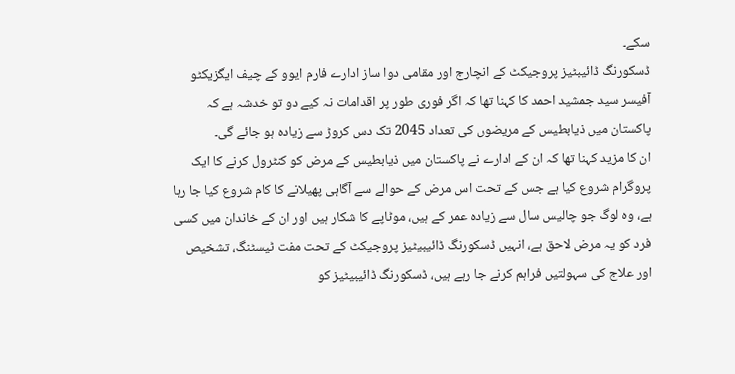سکے۔
ڈسکورنگ ڈائیبٹیز پروجیکٹ کے انچارج اور مقامی دوا ساز ادارے فارم ایوو کے چیف ایگزیکٹو آفیسر سید جمشید احمد کا کہنا تھا کہ اگر فوری طور پر اقدامات نہ کیے دو تو خدشہ ہے کہ پاکستان میں ذیابطیس کے مریضوں کی تعداد 2045 تک دس کروڑ سے زیادہ ہو جائے گی۔
ان کا مزید کہنا تھا کہ ان کے ادارے نے پاکستان میں ذیابطیس کے مرض کو کنٹرول کرنے کا ایک پروگرام شروع کیا ہے جس کے تحت اس مرض کے حوالے سے آگاہی پھیلانے کا کام شروع کیا جا رہا ہے، وہ لوگ جو چالیس سال سے زیادہ عمر کے ہیں، موٹاپے کا شکار ہیں اور ان کے خاندان میں کسی فرد کو یہ مرض لاحق ہے، انہیں ڈسکورنگ ڈائیبیٹیز پروجیکٹ کے تحت مفت ٹیسٹنگ، تشخیص اور علاج کی سہولتیں فراہم کرنے جا رہے ہیں، ڈسکورنگ ڈائیبیٹیز کو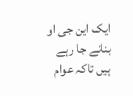ایک این جی او بنانے جا رہے ہیں تاکہ عوام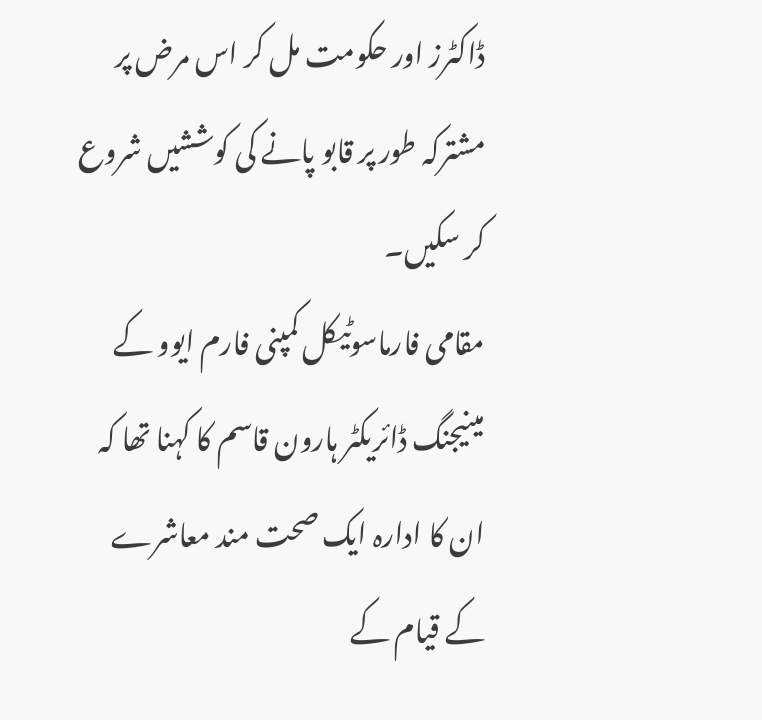ڈاکٹرز اور حکومت مل کر اس مرض پر مشترکہ طور پر قابو پانے کی کوششیں شروع کر سکیں۔
مقامی فارماسوٹیکل کمپنی فارم ایوو کے مینیجنگ ڈائریکٹر ہارون قاسم کا کہنا تھا کہ ان کا ادارہ ایک صحت مند معاشرے کے قیام کے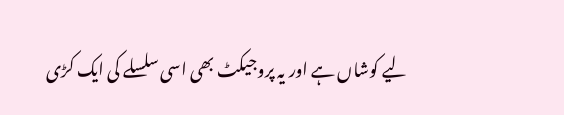لیے کوشاں ہے اور یہ پروجیکٹ بھی اسی سلسلے کی ایک کڑی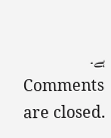ہے۔
Comments are closed.